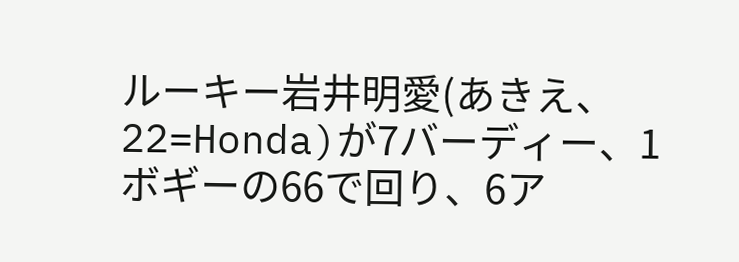ルーキー岩井明愛(あきえ、22=Honda)が7バーディー、1ボギーの66で回り、6ア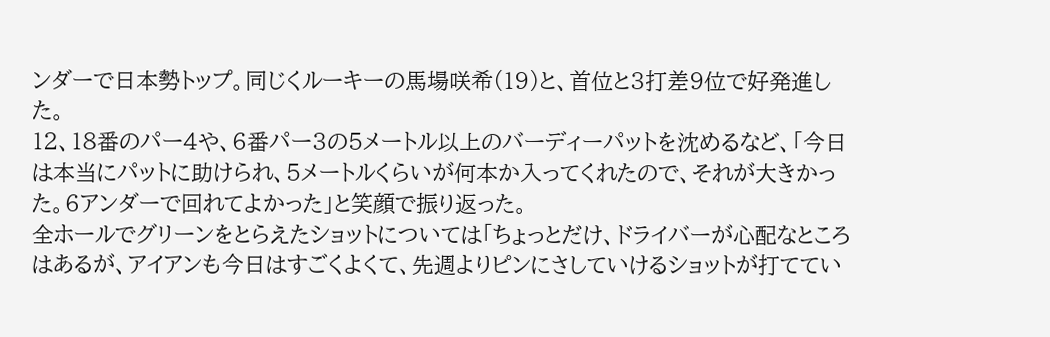ンダーで日本勢トップ。同じくルーキーの馬場咲希(19)と、首位と3打差9位で好発進した。
12、18番のパー4や、6番パー3の5メートル以上のバーディーパットを沈めるなど、「今日は本当にパットに助けられ、5メートルくらいが何本か入ってくれたので、それが大きかった。6アンダーで回れてよかった」と笑顔で振り返った。
全ホールでグリーンをとらえたショットについては「ちょっとだけ、ドライバーが心配なところはあるが、アイアンも今日はすごくよくて、先週よりピンにさしていけるショットが打ててい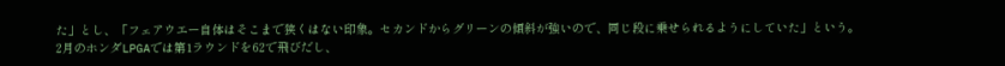た」とし、「フェアウエー自体はそこまで狭くはない印象。セカンドからグリーンの傾斜が強いので、同じ段に乗せられるようにしていた」という。
2月のホンダLPGAでは第1ラウンドを62で飛びだし、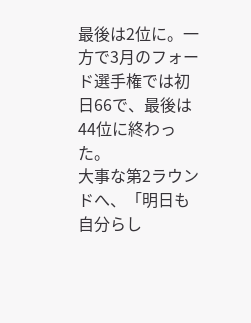最後は2位に。一方で3月のフォード選手権では初日66で、最後は44位に終わった。
大事な第2ラウンドへ、「明日も自分らし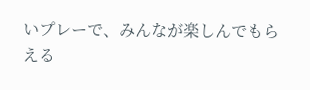いプレーで、みんなが楽しんでもらえる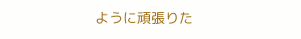ように頑張りた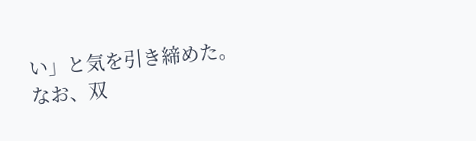い」と気を引き締めた。
なお、双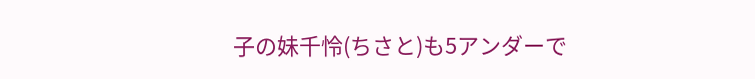子の妹千怜(ちさと)も5アンダーで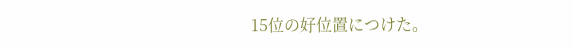15位の好位置につけた。